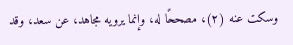وسكت عنه (٢)، مصححًا له، وإنما يرويه مجاهد، عن سعد، وقد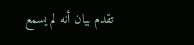تقدم بيان أنه لم يسمع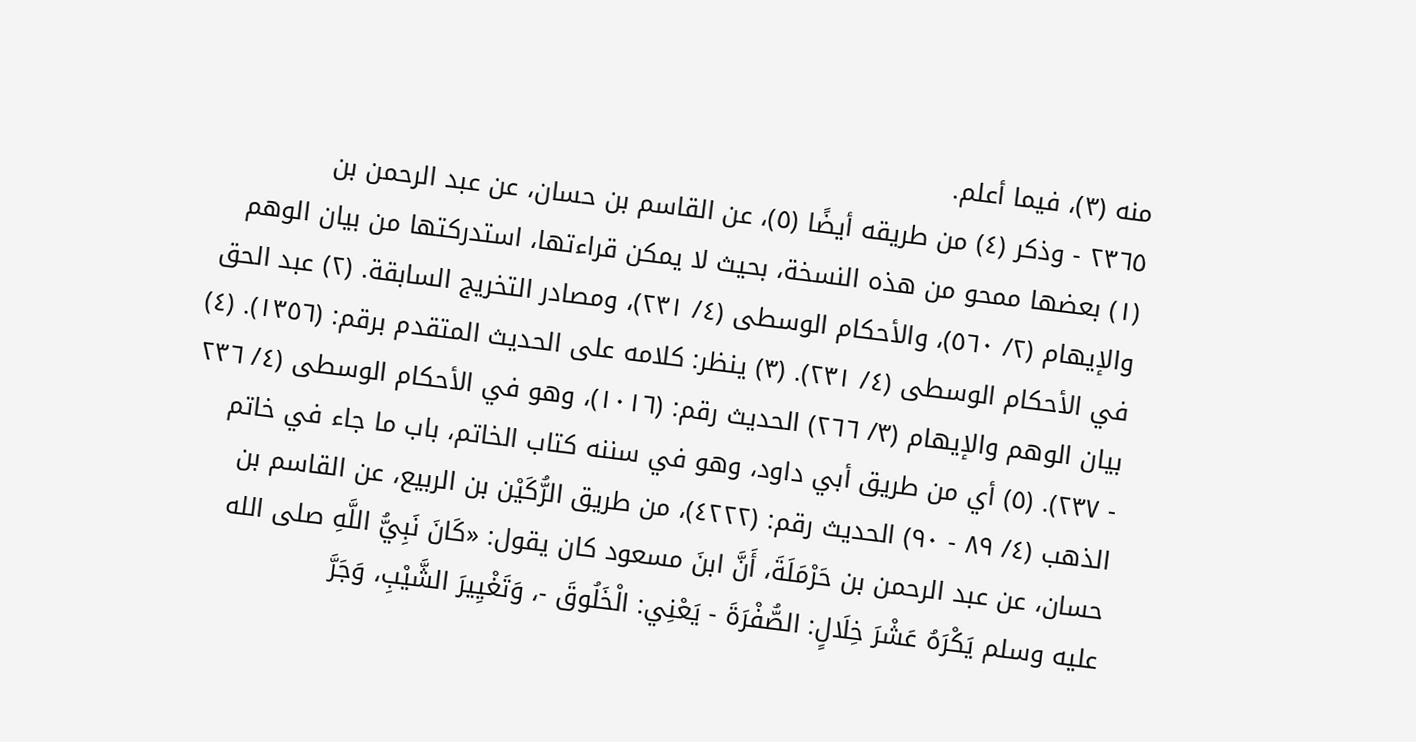منه (٣)، فيما أعلم.
٢٣٦٥ - وذكر (٤) من طريقه أيضًا (٥)، عن القاسم بن حسان، عن عبد الرحمن بن
(١) بعضها ممحو من هذه النسخة، بحيث لا يمكن قراءتها، استدركتها من بيان الوهم والإيهام (٢/ ٥٦٠)، والأحكام الوسطى (٤/ ٢٣١)، ومصادر التخريج السابقة. (٢) عبد الحق في الأحكام الوسطى (٤/ ٢٣١). (٣) ينظر: كلامه على الحديث المتقدم برقم: (١٣٥٦). (٤) بيان الوهم والإيهام (٣/ ٢٦٦) الحديث رقم: (١٠١٦)، وهو في الأحكام الوسطى (٤/ ٢٣٦ - ٢٣٧). (٥) أي من طريق أبي داود، وهو في سننه كتاب الخاتم، باب ما جاء في خاتم الذهب (٤/ ٨٩ - ٩٠) الحديث رقم: (٤٢٢٢)، من طريق الرُّكَيْن بن الربيع، عن القاسم بن حسان، عن عبد الرحمن بن حَرْمَلَةَ، أَنَّ ابنَ مسعود كان يقول: «كَانَ نَبِيُّ اللَّهِ صلى الله عليه وسلم يَكْرَهُ عَشْرَ خِلَالٍ: الصُّفْرَةَ - يَعْنِي: الْخَلُوقَ -، وَتَغْيِيرَ الشَّيْبِ، وَجَرَّ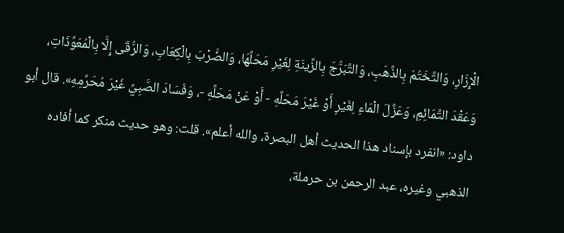الْإِزَارِ، وَالتَّخَتُمَ بِالذَّهَبِ، وَالتَّبَرُّجَ بِالزِّينَةِ لِغَيْرِ مَحَلَّهَا، وَالضَّرْبَ بِالْكِعَابِ، وَالرُّقَى إِلَّا بِالْمُعَوِّذَاتِ، وَعَقْدَ التَّمَائِمِ، وَعَزَّلَ الْمَاءِ لِغَيْرِ أَوْ غَيْرَ مَحَلَّهِ - أَوْ عَنْ مَحَلَّهِ -، وَفَسَادَ الصَّبِيِّ غَيْرَ مُحَرِّمِهِ». قال أبو داود: «انفرد بإسناد هذا الحديث أهل البصرة، والله أعلم». قلت: وهو حديث منكر كما أفاده الذهبي وغيره، عبد الرحمن بن حرملة،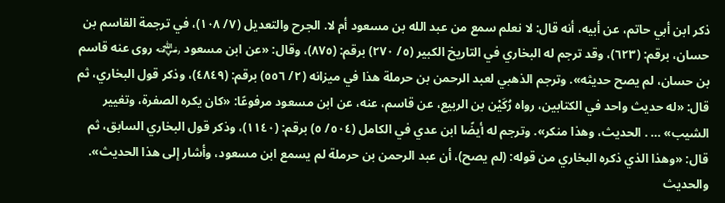ذكر ابن أبي حاتم، عن أبيه، أنه قال: لا نعلم سمع من عبد الله بن مسعود أم لا. الجرح والتعديل (٧/ ١٠٨)، في ترجمة القاسم بن حسان، برقم: (٦٢٣)، وقد ترجم له البخاري في التاريخ الكبير (٥/ ٢٧٠) برقم: (٨٧٥)، وقال: «عن ابن مسعود ﵁ روى عنه قاسم بن حسان، لم يصح حديثه». وترجم الذهبي لعبد الرحمن بن حرملة هذا في ميزانه (٢/ ٥٥٦) برقم: (٤٨٤٩)، وذكر قول البخاري، ثم قال: «له حديث واحد في الكتابين، رواه رُكَيْن بن الربيع، عن قاسم، عنه، عن ابن مسعود مرفوعًا: «كان يكره الصفرة، وتغيير الشيب» … . الحديث، وهذا منكر». وترجم له أيضًا ابن عدي في الكامل (٥٠٤/ ٥) برقم: (١١٤٠)، وذكر قول البخاري السابق، ثم قال: «وهذا الذي ذكره البخاري من قوله: (لم يصح)، أن عبد الرحمن بن حرملة لم يسمع ابن مسعود، وأشار إلى هذا الحديث». والحديث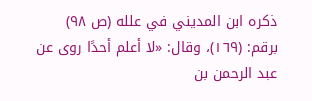ذكره ابن المديني في علله (ص ٩٨) برقم: (١٦٩)، وقال: «لا أعلم أحدًا روى عن عبد الرحمن بن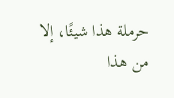حرملة هذا شيئًا، إلا من هذا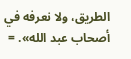الطريق، ولا نعرفه في أصحاب عبد الله». =